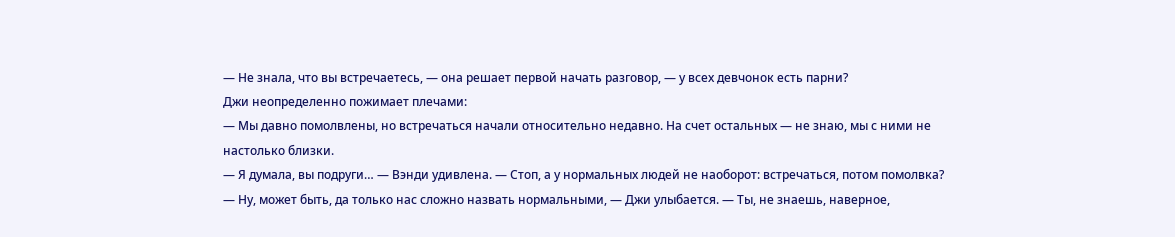— Не знала, что вы встречаетесь, — она решает первой начать разговор, — у всех девчонок есть парни?
Джи неопределенно пожимает плечами:
— Мы давно помолвлены, но встречаться начали относительно недавно. На счет остальных — не знаю, мы с ними не настолько близки.
— Я думала, вы подруги… — Вэнди удивлена. — Стоп, а у нормальных людей не наоборот: встречаться, потом помолвка?
— Ну, может быть, да только нас сложно назвать нормальными, — Джи улыбается. — Ты, не знаешь, наверное,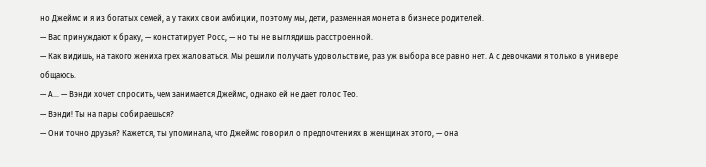но Джеймс и я из богатых семей, а у таких свои амбиции, поэтому мы, дети, разменная монета в бизнесе родителей.
— Вас принуждают к браку, — констатирует Росс, — но ты не выглядишь расстроенной.
— Как видишь, на такого жениха грех жаловаться. Мы решили получать удовольствие, раз уж выбора все равно нет. А с девочками я только в универе общаюсь.
— А… — Вэнди хочет спросить, чем занимается Джеймс, однако ей не дает голос Тео.
— Вэнди! Ты на пары собираешься?
— Они точно друзья? Кажется, ты упоминала, что Джеймс говорил о предпочтениях в женщинах этого, — она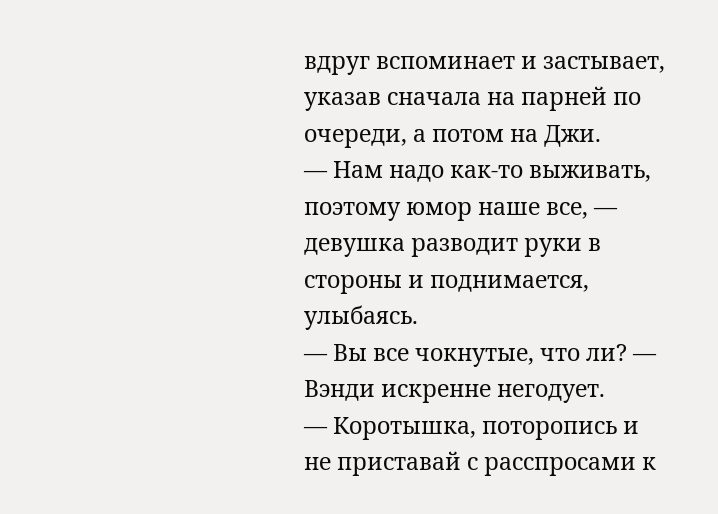вдруг вспоминает и застывает, указав сначала на парней по очереди, а потом на Джи.
— Нам надо как-то выживать, поэтому юмор наше все, — девушка разводит руки в стороны и поднимается, улыбаясь.
— Вы все чокнутые, что ли? — Вэнди искренне негодует.
— Коротышка, поторопись и не приставай с расспросами к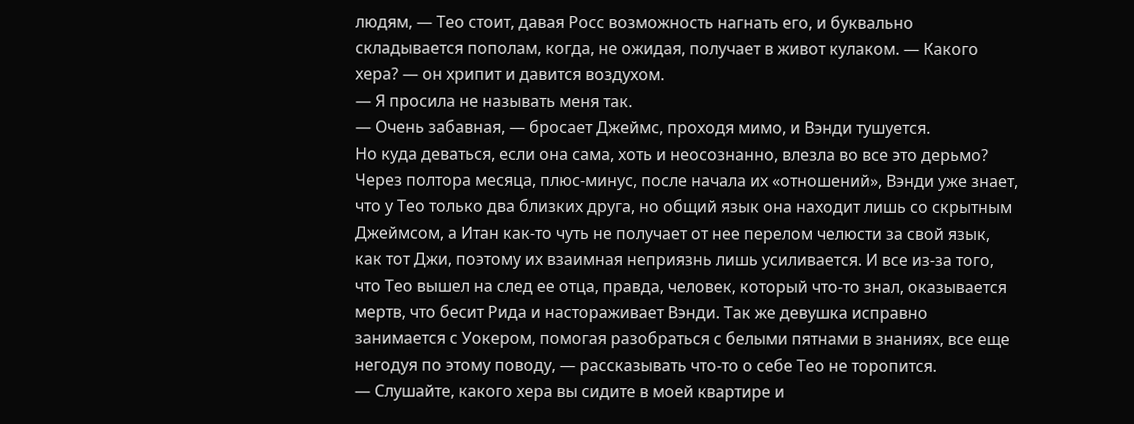людям, — Тео стоит, давая Росс возможность нагнать его, и буквально складывается пополам, когда, не ожидая, получает в живот кулаком. — Какого хера? — он хрипит и давится воздухом.
— Я просила не называть меня так.
— Очень забавная, — бросает Джеймс, проходя мимо, и Вэнди тушуется.
Но куда деваться, если она сама, хоть и неосознанно, влезла во все это дерьмо?
Через полтора месяца, плюс-минус, после начала их «отношений», Вэнди уже знает, что у Тео только два близких друга, но общий язык она находит лишь со скрытным Джеймсом, а Итан как-то чуть не получает от нее перелом челюсти за свой язык, как тот Джи, поэтому их взаимная неприязнь лишь усиливается. И все из-за того, что Тео вышел на след ее отца, правда, человек, который что-то знал, оказывается мертв, что бесит Рида и настораживает Вэнди. Так же девушка исправно занимается с Уокером, помогая разобраться с белыми пятнами в знаниях, все еще негодуя по этому поводу, — рассказывать что-то о себе Тео не торопится.
— Слушайте, какого хера вы сидите в моей квартире и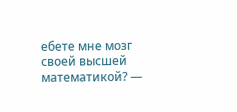ебете мне мозг своей высшей математикой? —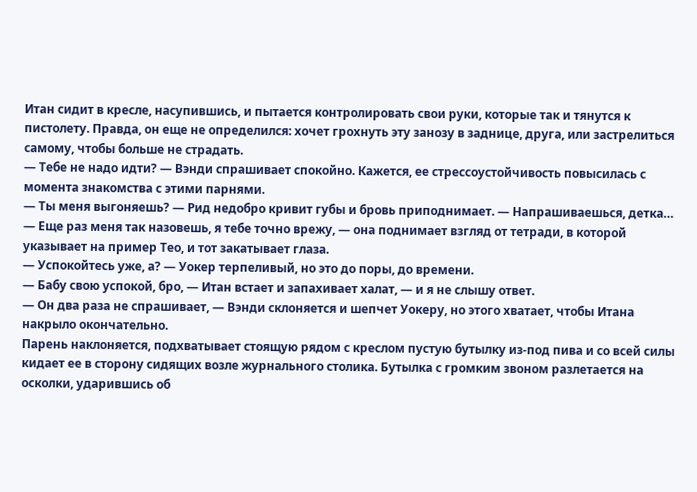Итан сидит в кресле, насупившись, и пытается контролировать свои руки, которые так и тянутся к пистолету. Правда, он еще не определился: хочет грохнуть эту занозу в заднице, друга, или застрелиться самому, чтобы больше не страдать.
— Тебе не надо идти? — Вэнди спрашивает спокойно. Кажется, ее стрессоустойчивость повысилась с момента знакомства с этими парнями.
— Ты меня выгоняешь? — Рид недобро кривит губы и бровь приподнимает. — Напрашиваешься, детка…
— Еще раз меня так назовешь, я тебе точно врежу, — она поднимает взгляд от тетради, в которой указывает на пример Тео, и тот закатывает глаза.
— Успокойтесь уже, а? — Уокер терпеливый, но это до поры, до времени.
— Бабу свою успокой, бро, — Итан встает и запахивает халат, — и я не слышу ответ.
— Он два раза не спрашивает, — Вэнди склоняется и шепчет Уокеру, но этого хватает, чтобы Итана накрыло окончательно.
Парень наклоняется, подхватывает стоящую рядом с креслом пустую бутылку из-под пива и со всей силы кидает ее в сторону сидящих возле журнального столика. Бутылка с громким звоном разлетается на осколки, ударившись об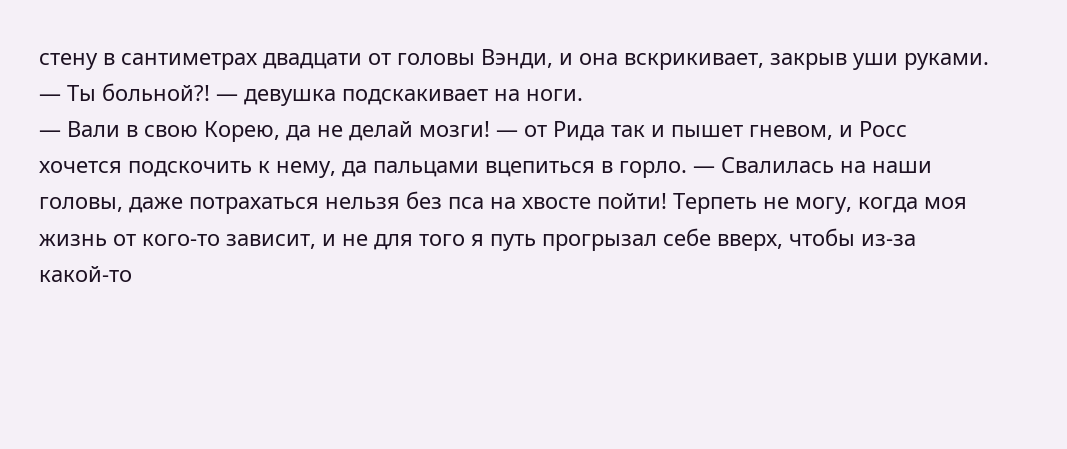стену в сантиметрах двадцати от головы Вэнди, и она вскрикивает, закрыв уши руками.
— Ты больной?! — девушка подскакивает на ноги.
— Вали в свою Корею, да не делай мозги! — от Рида так и пышет гневом, и Росс хочется подскочить к нему, да пальцами вцепиться в горло. — Свалилась на наши головы, даже потрахаться нельзя без пса на хвосте пойти! Терпеть не могу, когда моя жизнь от кого-то зависит, и не для того я путь прогрызал себе вверх, чтобы из-за какой-то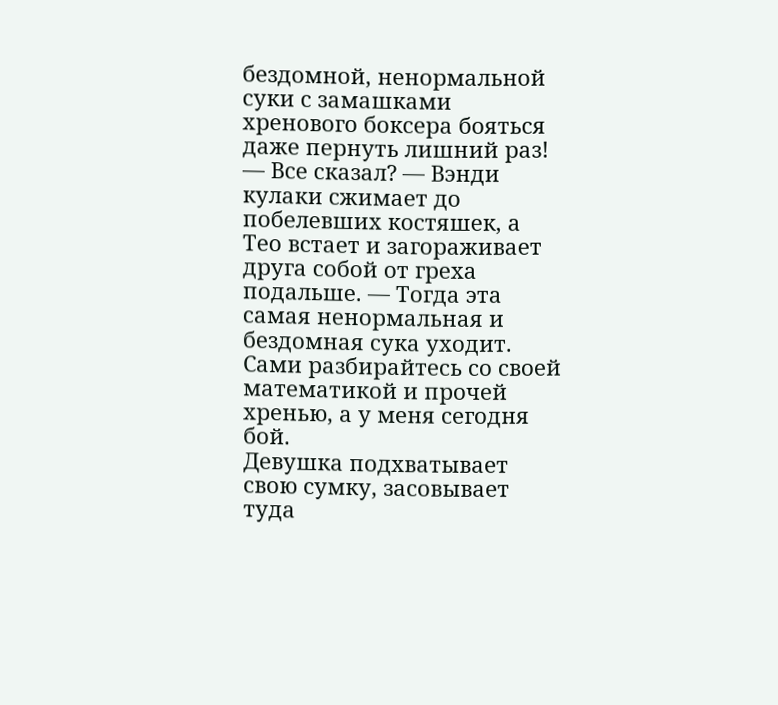бездомной, ненормальной суки с замашками хренового боксера бояться даже пернуть лишний раз!
— Все сказал? — Вэнди кулаки сжимает до побелевших костяшек, а Тео встает и загораживает друга собой от греха подальше. — Тогда эта самая ненормальная и бездомная сука уходит. Сами разбирайтесь со своей математикой и прочей хренью, а у меня сегодня бой.
Девушка подхватывает свою сумку, засовывает туда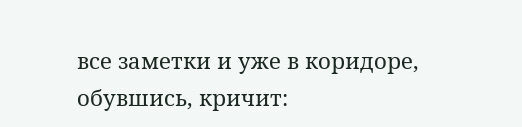все заметки и уже в коридоре, обувшись, кричит: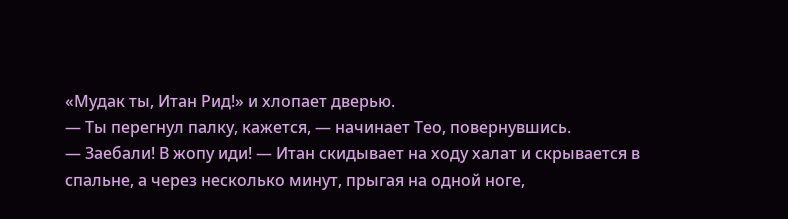«Мудак ты, Итан Рид!» и хлопает дверью.
— Ты перегнул палку, кажется, — начинает Тео, повернувшись.
— Заебали! В жопу иди! — Итан скидывает на ходу халат и скрывается в спальне, а через несколько минут, прыгая на одной ноге,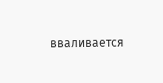вваливается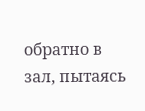обратно в зал, пытаясь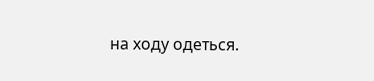на ходу одеться.